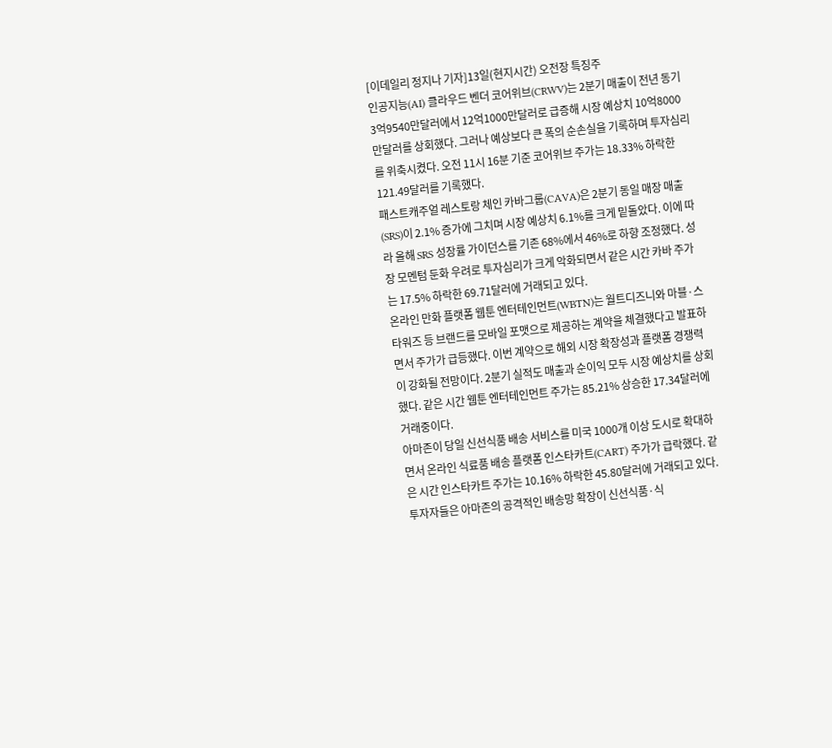[이데일리 정지나 기자]13일(현지시간) 오전장 특징주
인공지능(AI) 클라우드 벤더 코어위브(CRWV)는 2분기 매출이 전년 동기 3억9540만달러에서 12억1000만달러로 급증해 시장 예상치 10억8000만달러를 상회했다. 그러나 예상보다 큰 폭의 순손실을 기록하며 투자심리를 위축시켰다. 오전 11시 16분 기준 코어위브 주가는 18.33% 하락한 121.49달러를 기록했다.
패스트캐주얼 레스토랑 체인 카바그룹(CAVA)은 2분기 동일 매장 매출(SRS)이 2.1% 증가에 그치며 시장 예상치 6.1%를 크게 밑돌았다. 이에 따라 올해 SRS 성장률 가이던스를 기존 68%에서 46%로 하향 조정했다. 성장 모멘텀 둔화 우려로 투자심리가 크게 악화되면서 같은 시간 카바 주가는 17.5% 하락한 69.71달러에 거래되고 있다.
온라인 만화 플랫폼 웹툰 엔터테인먼트(WBTN)는 월트디즈니와 마블·스타워즈 등 브랜드를 모바일 포맷으로 제공하는 계약을 체결했다고 발표하면서 주가가 급등했다. 이번 계약으로 해외 시장 확장성과 플랫폼 경쟁력이 강화될 전망이다. 2분기 실적도 매출과 순이익 모두 시장 예상치를 상회했다. 같은 시간 웹툰 엔터테인먼트 주가는 85.21% 상승한 17.34달러에 거래중이다.
아마존이 당일 신선식품 배송 서비스를 미국 1000개 이상 도시로 확대하면서 온라인 식료품 배송 플랫폼 인스타카트(CART) 주가가 급락했다. 같은 시간 인스타카트 주가는 10.16% 하락한 45.80달러에 거래되고 있다. 투자자들은 아마존의 공격적인 배송망 확장이 신선식품·식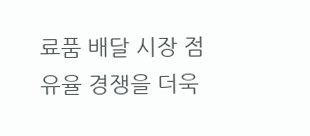료품 배달 시장 점유율 경쟁을 더욱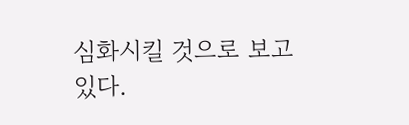심화시킬 것으로 보고 있다.